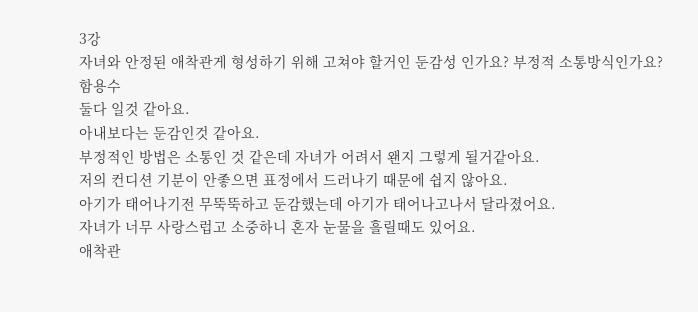3강
자녀와 안정된 애착관게 형성하기 위해 고쳐야 할거인 둔감성 인가요? 부정적 소통방식인가요?
함용수
둘다 일것 같아요.
아내보다는 둔감인것 같아요.
부정적인 방법은 소통인 것 같은데 자녀가 어려서 왠지 그렇게 될거같아요.
저의 컨디션 기분이 안좋으면 표정에서 드러나기 때문에 쉽지 않아요.
아기가 태어나기전 무뚝뚝하고 둔감했는데 아기가 태어나고나서 달라졌어요.
자녀가 너무 사랑스럽고 소중하니 혼자 눈물을 흘릴때도 있어요.
애착관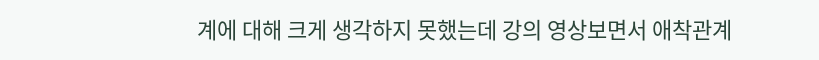계에 대해 크게 생각하지 못했는데 강의 영상보면서 애착관계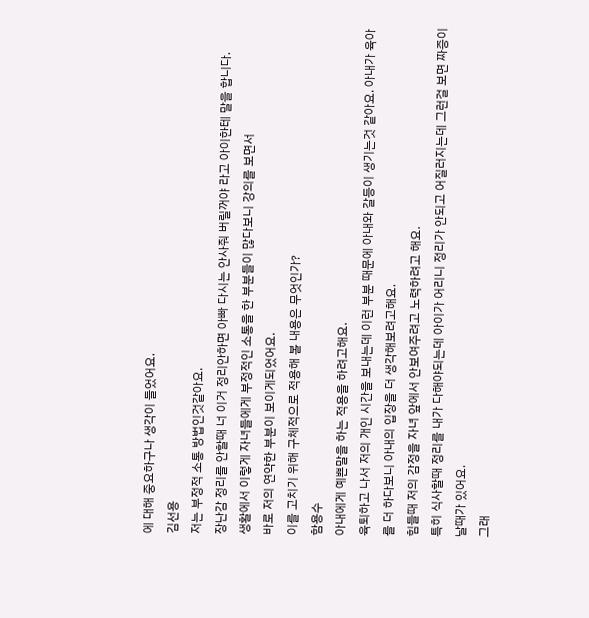에 대해 중요하구나 생각이 들었어요.
김선용
저는 부정적 소통 방법인것같아요.
장난감 정리를 안할때 너 이거 정리안하면 아빠 다시는 안사줘 버릴꺼야 라고 아이한테 말을 합니다.
생활에서 이렇게 자녀들에게 부정적인 소통을 한 부분들이 많다보니 강의를 보면서
바로 저의 연약한 부분이 보이게되었어요.
이를 고치기 위해 구체적으로 적용해 볼 내용은 무엇인가?
함용수
아내에게 예쁜말을 하는 적용을 하려고해요.
육퇴하고 나서 저의 개인 시간을 보내는데 이런 부분 때문에 아내와 갈등이 생기는것 같아요. 아내가 육아를 더 하다보니 아내의 입장을 더 생각해보려고해요.
힘들때 저의 감정을 자녀 앞에서 안보여주려고 노력하려고 해요.
특히 식사할때 정리를 내가 다해야되는데 아이가 어리니 정리가 안되고 어질러지는데 그런걸 보면 짜증이 날때가 있어요.
그래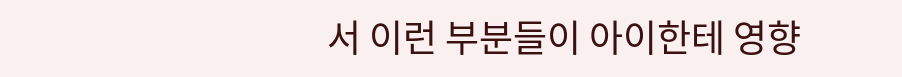서 이런 부분들이 아이한테 영향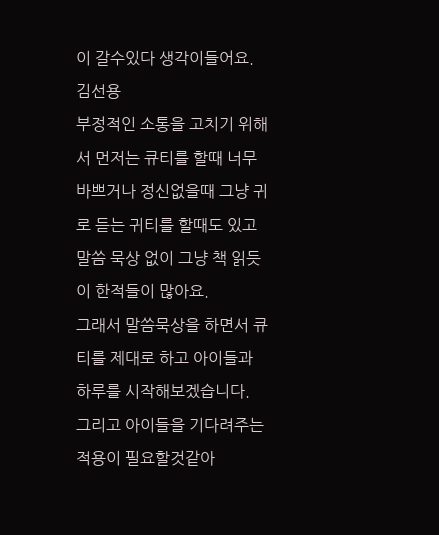이 갈수있다 생각이들어요.
김선용
부정적인 소통을 고치기 위해서 먼저는 큐티를 할때 너무 바쁘거나 정신없을때 그냥 귀로 듣는 귀티를 할때도 있고 말씀 묵상 없이 그냥 책 읽듯이 한적들이 많아요.
그래서 말씀묵상을 하면서 큐티를 제대로 하고 아이들과 하루를 시작해보겠습니다.
그리고 아이들을 기다려주는 적용이 필요할것같아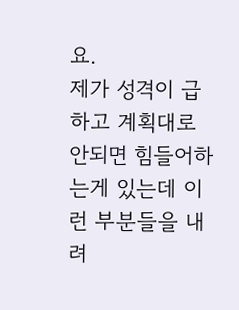요.
제가 성격이 급하고 계획대로 안되면 힘들어하는게 있는데 이런 부분들을 내려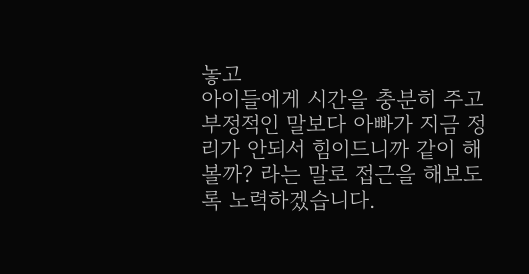놓고
아이들에게 시간을 충분히 주고 부정적인 말보다 아빠가 지금 정리가 안되서 힘이드니까 같이 해볼까? 라는 말로 접근을 해보도록 노력하겠습니다.